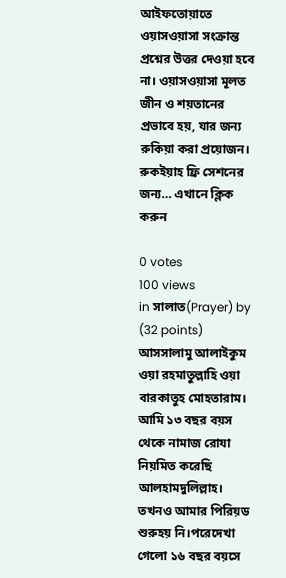আইফতোয়াতে ওয়াসওয়াসা সংক্রান্ত প্রশ্নের উত্তর দেওয়া হবে না। ওয়াসওয়াসা মূলত জীন ও শয়তানের প্রভাবে হয়, যার জন্য রুকিয়া করা প্রয়োজন। রুকইয়াহ ফ্রি সেশনের জন্য… এখানে ক্লিক করুন

0 votes
100 views
in সালাত(Prayer) by (32 points)
আসসালামু আলাইকুম ওয়া রহমাতুল্লাহি ওয়া বারকাতুহ মোহতারাম।
আমি ১৩ বছর বয়স থেকে নামাজ রোযা নিয়মিত করেছি আলহামদুলিল্লাহ। তখনও আমার পিরিয়ড শুরুহয় নি।পরেদেখা গেলো ১৬ বছর বয়সে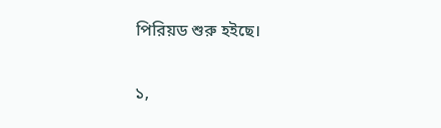পিরিয়ড শুরু হইছে।

১,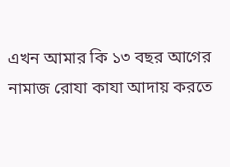এখন আমার কি ১৩ বছর আগের নামাজ রোযা কাযা আদায় করতে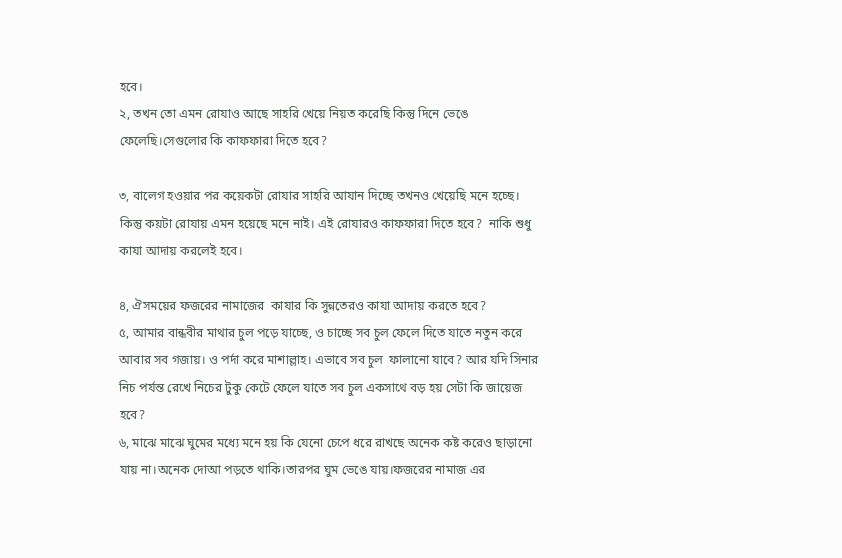হবে।
২, তখন তো এমন রোযাও আছে সাহরি খেয়ে নিয়ত করেছি কিন্তু দিনে ভেঙে ফেলেছি।সেগুলোর কি কাফফারা দিতে হবে?

৩, বালেগ হওয়ার পর কয়েকটা রোযার সাহরি আযান দিচ্ছে তখনও খেয়েছি মনে হচ্ছে। কিন্তু কয়টা রোযায় এমন হয়েছে মনে নাই। এই রোযারও কাফফারা দিতে হবে?  নাকি শুধু কাযা আদায় করলেই হবে।

৪, ঐসময়ের ফজরের নামাজের  কাযার কি সুন্নতেরও কাযা আদায় করতে হবে?
৫, আমার বান্ধবীর মাথার চুল পড়ে যাচ্ছে, ও চাচ্ছে সব চুল ফেলে দিতে যাতে নতুন করে আবার সব গজায়। ও পর্দা করে মাশাল্লাহ। এভাবে সব চুল  ফালানো যাবে? আর যদি সিনার নিচ পর্যন্ত রেখে নিচের টুকু কেটে ফেলে যাতে সব চুল একসাথে বড় হয় সেটা কি জায়েজ হবে?
৬, মাঝে মাঝে ঘুমের মধ্যে মনে হয় কি যেনো চেপে ধরে রাখছে অনেক কষ্ট করেও ছাড়ানো যায় না।অনেক দোআ পড়তে থাকি।তারপর ঘুম ভেঙে যায়।ফজরের নামাজ এর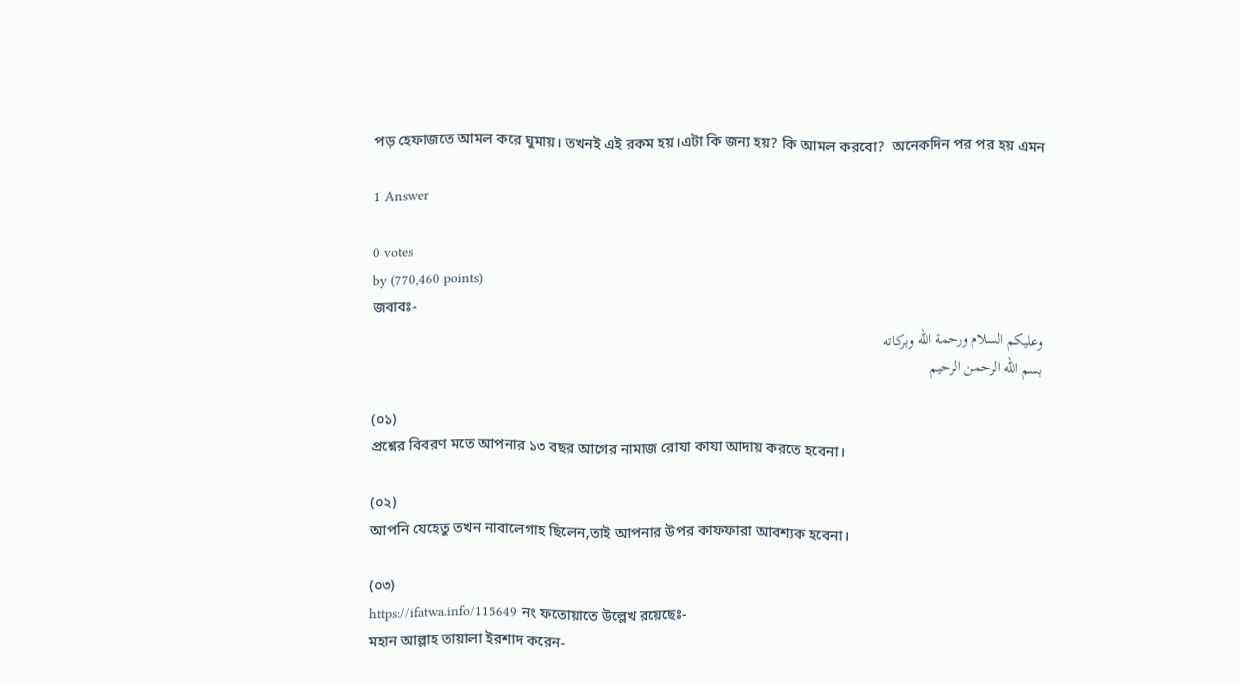পড় হেফাজতে আমল করে ঘুমায়। তখনই এই রকম হয়।এটা কি জন্য হয়? কি আমল করবো?  অনেকদিন পর পর হয় এমন

1 Answer

0 votes
by (770,460 points)
জবাবঃ-
وعليكم السلام ورحمة الله وبركاته
بسم الله الرحمن الرحيم

(০১)
প্রশ্নের বিবরণ মতে আপনার ১৩ বছর আগের নামাজ রোযা কাযা আদায় করতে হবেনা।

(০২)
আপনি যেহেতু তখন নাবালেগাহ ছিলেন,তাই আপনার উপর কাফফারা আবশ্যক হবেনা।

(০৩)
https://ifatwa.info/115649 নং ফতোয়াতে উল্লেখ রয়েছেঃ-
মহান আল্লাহ তায়ালা ইরশাদ করেন-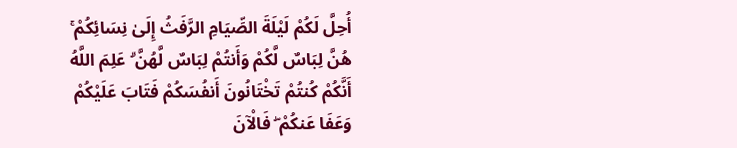أُحِلَّ لَكُمْ لَيْلَةَ الصِّيَامِ الرَّفَثُ إِلَىٰ نِسَائِكُمْ ۚ هُنَّ لِبَاسٌ لَّكُمْ وَأَنتُمْ لِبَاسٌ لَّهُنَّ ۗ عَلِمَ اللَّهُ أَنَّكُمْ كُنتُمْ تَخْتَانُونَ أَنفُسَكُمْ فَتَابَ عَلَيْكُمْ وَعَفَا عَنكُمْ ۖ فَالْآنَ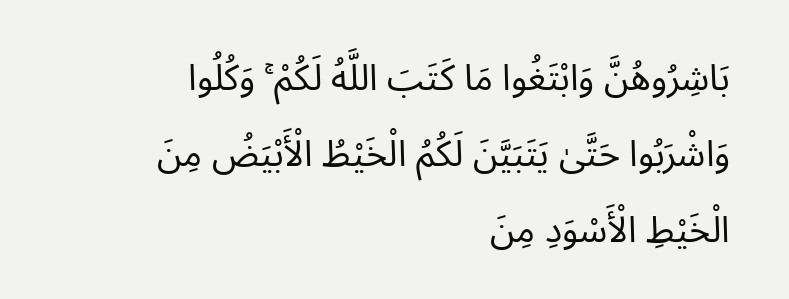بَاشِرُوهُنَّ وَابْتَغُوا مَا كَتَبَ اللَّهُ لَكُمْ ۚ وَكُلُوا وَاشْرَبُوا حَتَّىٰ يَتَبَيَّنَ لَكُمُ الْخَيْطُ الْأَبْيَضُ مِنَ الْخَيْطِ الْأَسْوَدِ مِنَ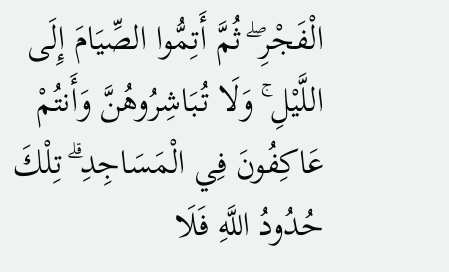الْفَجْرِ ۖ ثُمَّ أَتِمُّوا الصِّيَامَ إِلَى اللَّيْلِ ۚ وَلَا تُبَاشِرُوهُنَّ وَأَنتُمْ عَاكِفُونَ فِي الْمَسَاجِدِ ۗ تِلْكَ حُدُودُ اللَّهِ فَلَا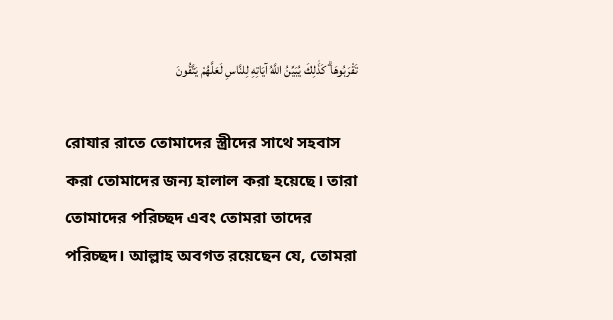تَقْرَبُوهَا ۗ كَذَٰلِكَ يُبَيِّنُ اللَّهُ آيَاتِهِ لِلنَّاسِ لَعَلَّهُمْ يَتَّقُونَ

রোযার রাতে তোমাদের স্ত্রীদের সাথে সহবাস করা তোমাদের জন্য হালাল করা হয়েছে। তারা তোমাদের পরিচ্ছদ এবং তোমরা তাদের পরিচ্ছদ। আল্লাহ অবগত রয়েছেন যে, তোমরা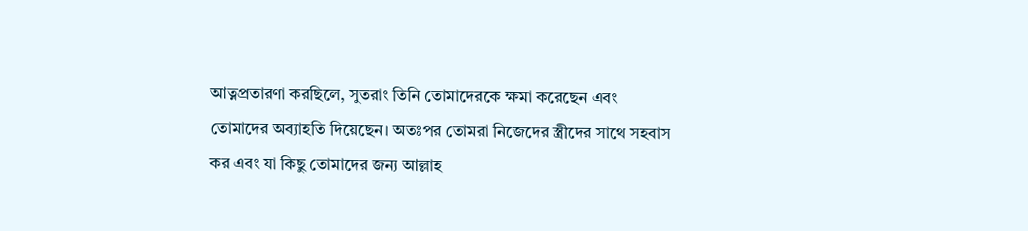আত্নপ্রতারণা করছিলে, সুতরাং তিনি তোমাদেরকে ক্ষমা করেছেন এবং তোমাদের অব্যাহতি দিয়েছেন। অতঃপর তোমরা নিজেদের স্ত্রীদের সাথে সহবাস কর এবং যা কিছু তোমাদের জন্য আল্লাহ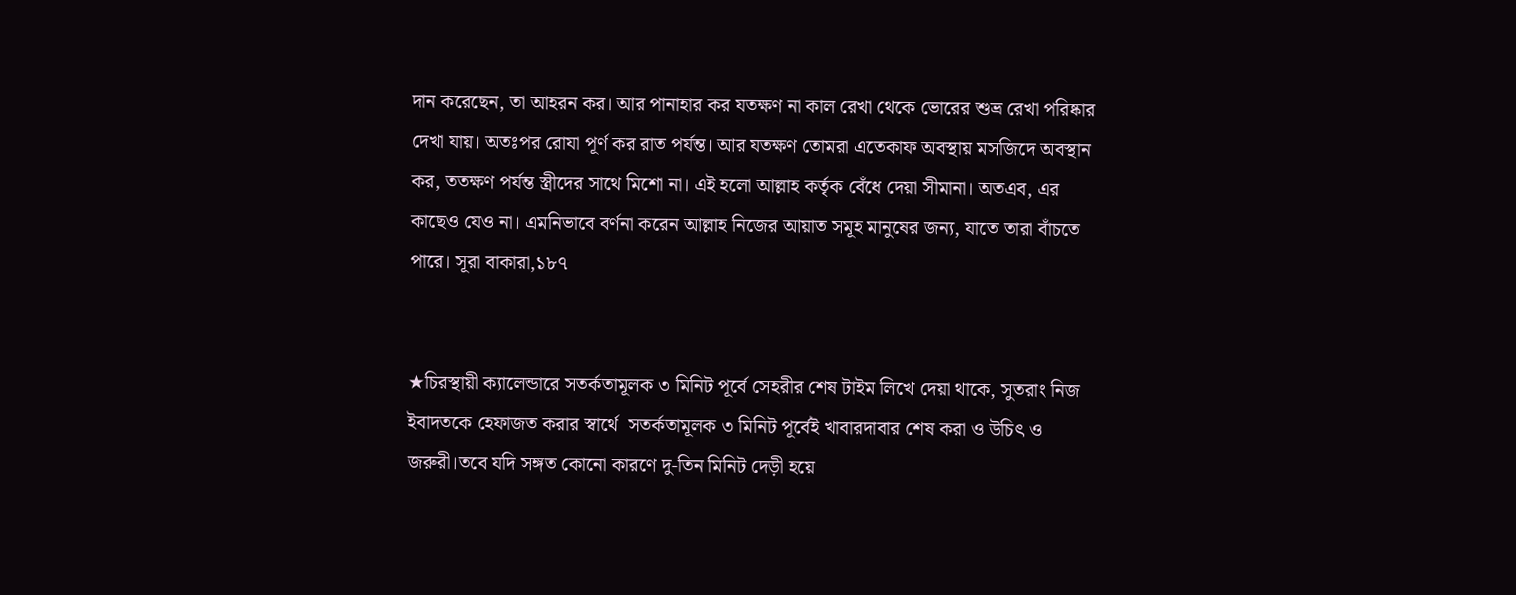দান করেছেন, তা আহরন কর। আর পানাহার কর যতক্ষণ না কাল রেখা থেকে ভোরের শুভ্র রেখা পরিষ্কার দেখা যায়। অতঃপর রোযা পূর্ণ কর রাত পর্যন্ত। আর যতক্ষণ তোমরা এতেকাফ অবস্থায় মসজিদে অবস্থান কর, ততক্ষণ পর্যন্ত স্ত্রীদের সাথে মিশো না। এই হলো আল্লাহ কর্তৃক বেঁধে দেয়া সীমানা। অতএব, এর কাছেও যেও না। এমনিভাবে বর্ণনা করেন আল্লাহ নিজের আয়াত সমূহ মানুষের জন্য, যাতে তারা বাঁচতে পারে। সূরা বাকারা,১৮৭


★চিরস্থায়ী ক্যালেন্ডারে সতর্কতামূলক ৩ মিনিট পূর্বে সেহরীর শেষ টাইম লিখে দেয়া থাকে, সুতরাং নিজ ইবাদতকে হেফাজত করার স্বার্থে  সতর্কতামূলক ৩ মিনিট পূর্বেই খাবারদাবার শেষ করা ও উচিৎ ও  জরুরী।তবে যদি সঙ্গত কোনো কারণে দু-তিন মিনিট দেড়ী হয়ে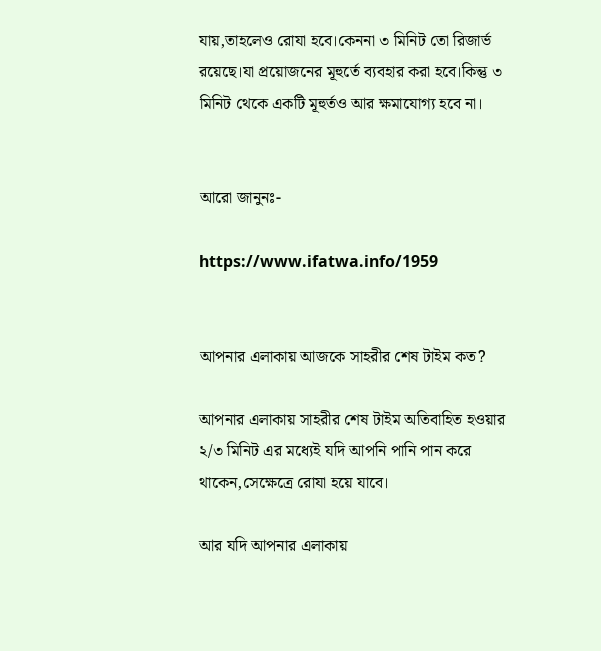যায়,তাহলেও রোযা হবে।কেননা ৩ মিনিট তো রিজার্ভ রয়েছে।যা প্রয়োজনের মূহুর্তে ব্যবহার করা হবে।কিন্তু ৩ মিনিট থেকে একটি মূহুর্তও আর ক্ষমাযোগ্য হবে না।


আরো জানুনঃ-

https://www.ifatwa.info/1959


আপনার এলাকায় আজকে সাহরীর শেষ টাইম কত?

আপনার এলাকায় সাহরীর শেষ টাইম অতিবাহিত হওয়ার ২/৩ মিনিট এর মধ্যেই যদি আপনি পানি পান করে থাকেন,সেক্ষেত্রে রোযা হয়ে যাবে।

আর যদি আপনার এলাকায়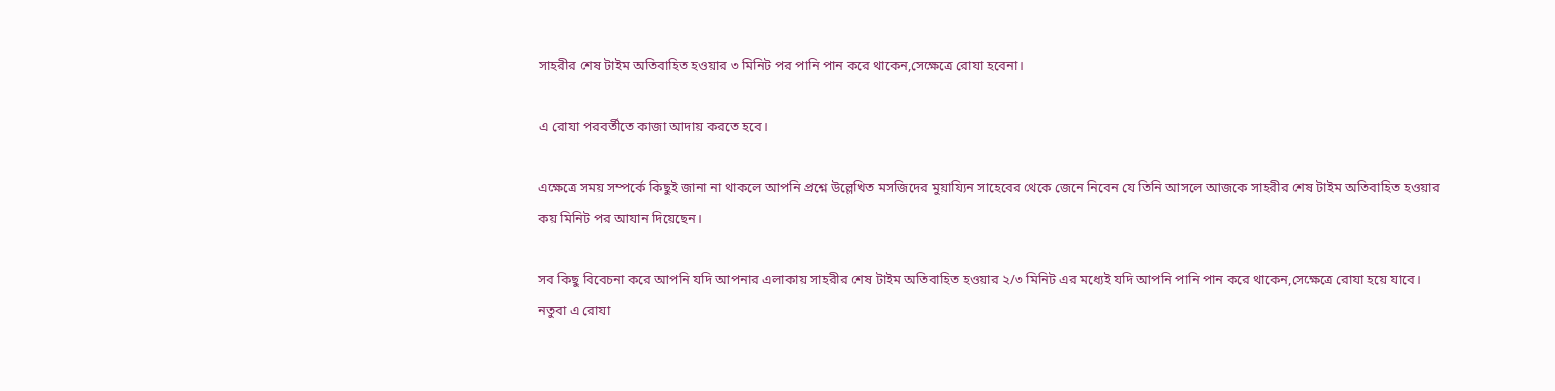সাহরীর শেষ টাইম অতিবাহিত হওয়ার ৩ মিনিট পর পানি পান করে থাকেন,সেক্ষেত্রে রোযা হবেনা।

এ রোযা পরবর্তীতে কাজা আদায় করতে হবে।

এক্ষেত্রে সময় সম্পর্কে কিছুই জানা না থাকলে আপনি প্রশ্নে উল্লেখিত মসজিদের মুয়ায্যিন সাহেবের থেকে জেনে নিবেন যে তিনি আসলে আজকে সাহরীর শেষ টাইম অতিবাহিত হওয়ার কয় মিনিট পর আযান দিয়েছেন।

সব কিছু বিবেচনা করে আপনি যদি আপনার এলাকায় সাহরীর শেষ টাইম অতিবাহিত হওয়ার ২/৩ মিনিট এর মধ্যেই যদি আপনি পানি পান করে থাকেন,সেক্ষেত্রে রোযা হয়ে যাবে।
নতুবা এ রোযা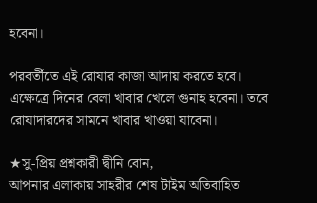হবেনা।

পরবর্তীতে এই রোযার কাজা আদায় করতে হবে। এক্ষেত্রে দিনের বেলা খাবার খেলে গুনাহ হবেনা। তবে রোযাদারদের সামনে খাবার খাওয়া যাবেনা।

★সু-প্রিয় প্রশ্নকারী দ্বীনি বোন,
আপনার এলাকায় সাহরীর শেষ টাইম অতিবাহিত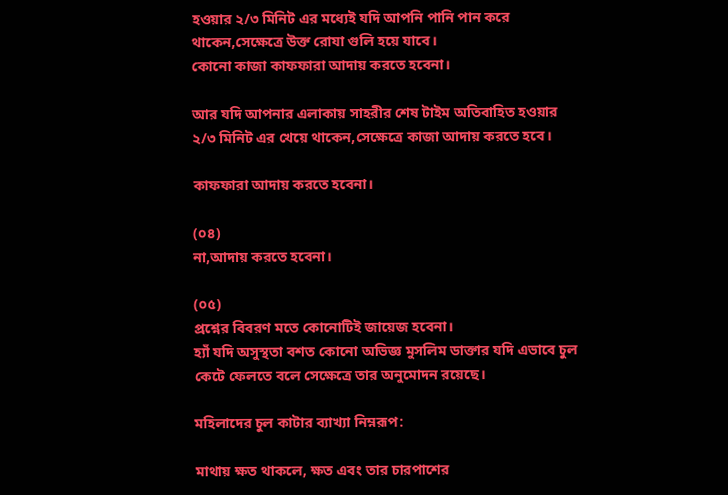হওয়ার ২/৩ মিনিট এর মধ্যেই যদি আপনি পানি পান করে থাকেন,সেক্ষেত্রে উক্ত রোযা গুলি হয়ে যাবে।
কোনো কাজা কাফফারা আদায় করতে হবেনা।

আর যদি আপনার এলাকায় সাহরীর শেষ টাইম অতিবাহিত হওয়ার ২/৩ মিনিট এর খেয়ে থাকেন,সেক্ষেত্রে কাজা আদায় করতে হবে।

কাফফারা আদায় করতে হবেনা।

(০৪)
না,আদায় করতে হবেনা।

(০৫)
প্রশ্নের বিবরণ মতে কোনোটিই জায়েজ হবেনা।
হ্যাঁ যদি অসুস্থতা বশত কোনো অভিজ্ঞ মুসলিম ডাক্তার যদি এভাবে চুল কেটে ফেলতে বলে সেক্ষেত্রে তার অনুমোদন রয়েছে।

মহিলাদের চুল কাটার ব্যাখ্যা নিম্নরূপ:

মাথায় ক্ষত থাকলে, ক্ষত এবং তার চারপাশের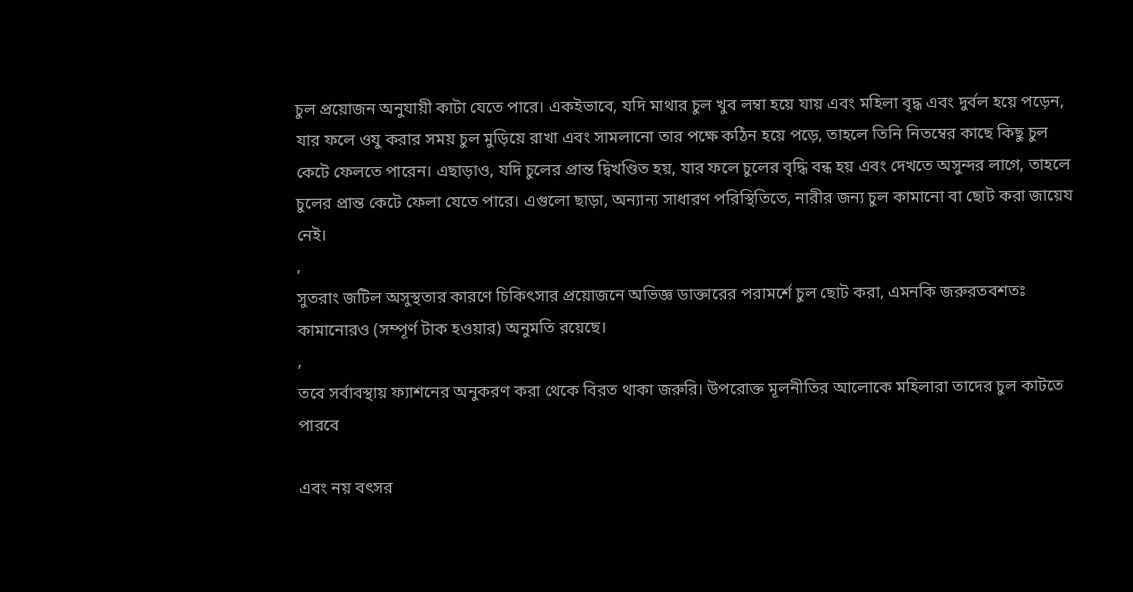চুল প্রয়োজন অনুযায়ী কাটা যেতে পারে। একইভাবে, যদি মাথার চুল খুব লম্বা হয়ে যায় এবং মহিলা বৃদ্ধ এবং দুর্বল হয়ে পড়েন, যার ফলে ওযু করার সময় চুল মুড়িয়ে রাখা এবং সামলানো তার পক্ষে কঠিন হয়ে পড়ে, তাহলে তিনি নিতম্বের কাছে কিছু চুল কেটে ফেলতে পারেন। এছাড়াও, যদি চুলের প্রান্ত দ্বিখণ্ডিত হয়, যার ফলে চুলের বৃদ্ধি বন্ধ হয় এবং দেখতে অসুন্দর লাগে, তাহলে চুলের প্রান্ত কেটে ফেলা যেতে পারে। এগুলো ছাড়া, অন্যান্য সাধারণ পরিস্থিতিতে, নারীর জন্য চুল কামানো বা ছোট করা জায়েয নেই।
,
সুতরাং জটিল অসুস্থতার কারণে চিকিৎসার প্রয়োজনে অভিজ্ঞ ডাক্তারের পরামর্শে চুল ছোট করা, এমনকি জরুরতবশতঃ কামানোরও (সম্পূর্ণ টাক হওয়ার) অনুমতি রয়েছে।
,
তবে সর্বাবস্থায় ফ্যাশনের অনুকরণ করা থেকে বিরত থাকা জরুরি। উপরোক্ত মূলনীতির আলোকে মহিলারা তাদের চুল কাটতে পারবে

এবং নয় বৎসর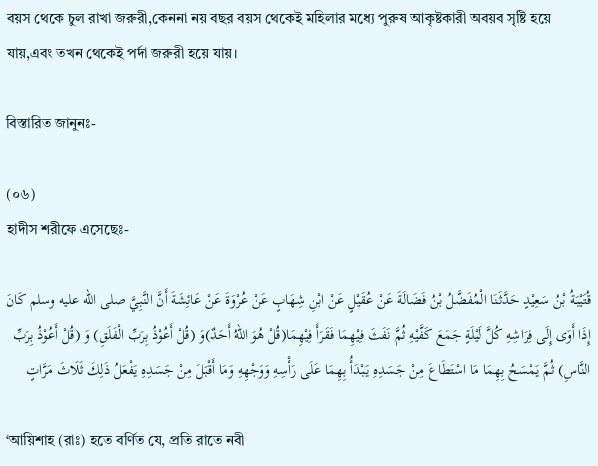বয়স থেকে চুল রাখা জরুরী,কেননা নয় বছর বয়স থেকেই মহিলার মধ্যে পুরুষ আকৃষ্টকারী অবয়ব সৃষ্টি হয়ে যায়,এবং তখন থেকেই পর্দা জরুরী হয়ে যায়।

বিস্তারিত জানুনঃ-

(০৬)
হাদীস শরীফে এসেছেঃ-

قُتَيْبَةُ بْنُ سَعِيْدٍ حَدَّثَنَا الْمُفَضَّلُ بْنُ فَضَالَةَ عَنْ عُقَيْلٍ عَنْ ابْنِ شِهَابٍ عَنْ عُرْوَةَ عَنْ عَائِشَةَ أَنَّ النَّبِيَّ صلى الله عليه وسلم كَانَ إِذَا أَوَى إِلَى فِرَاشِهِ كُلَّ لَيْلَةٍ جَمَعَ كَفَّيْهِ ثُمَّ نَفَثَ فِيْهِمَا فَقَرَأَ فِيْهِمَا(قُلْ هُوَ اللهُ أَحَدٌ)وَ (قُلْ أَعُوْذُ بِرَبِّ الْفَلَقِ) وَ (قُلْ أَعُوْذُ بِرَبِّ النَّاسِ) ثُمَّ يَمْسَحُ بِهِمَا مَا اسْتَطَاعَ مِنْ جَسَدِهِ يَبْدَأُ بِهِمَا عَلَى رَأْسِهِ وَوَجْهِهِ وَمَا أَقْبَلَ مِنْ جَسَدِهِ يَفْعَلُ ذَلِكَ ثَلَاثَ مَرَّاتٍ

‘আয়িশাহ (রাঃ) হতে বর্ণিত যে, প্রতি রাতে নবী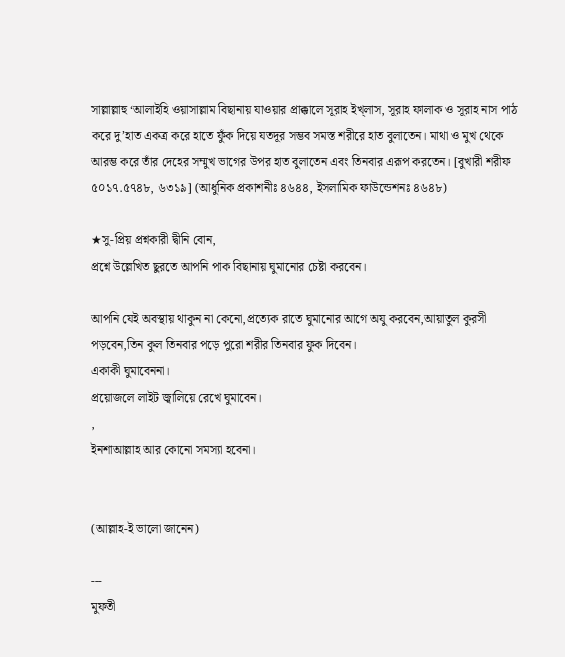সাল্লাল্লাহু ‘আলাইহি ওয়াসাল্লাম বিছানায় যাওয়ার প্রাক্কালে সূরাহ ইখ্লাস, সূরাহ ফালাক ও সূরাহ নাস পাঠ করে দু’হাত একত্র করে হাতে ফুঁক দিয়ে যতদূর সম্ভব সমস্ত শরীরে হাত বুলাতেন। মাথা ও মুখ থেকে আরম্ভ করে তাঁর দেহের সম্মুখ ভাগের উপর হাত বুলাতেন এবং তিনবার এরূপ করতেন। [বুখারী শরীফ ৫০১৭.৫৭৪৮, ৬৩১৯] (আধুনিক প্রকাশনীঃ ৪৬৪৪, ইসলামিক ফাউন্ডেশনঃ ৪৬৪৮)

★সু-প্রিয় প্রশ্নকারী দ্বীনি বোন,
প্রশ্নে উল্লেখিত ছুরতে আপনি পাক বিছানায় ঘুমানোর চেষ্টা করবেন।

আপনি যেই অবস্থায় থাকুন না কেনো,প্রত্যেক রাতে ঘুমানোর আগে অযু করবেন,আয়াতুল কুরসী পড়বেন,তিন কুল তিনবার পড়ে পুরো শরীর তিনবার ফুক দিবেন।
একাকী ঘুমাবেননা।
প্রয়োজলে লাইট জ্বালিয়ে রেখে ঘুমাবেন।
,
ইনশাআল্লাহ আর কোনো সমস্যা হবেনা।


(আল্লাহ-ই ভালো জানেন)

---
মুফতী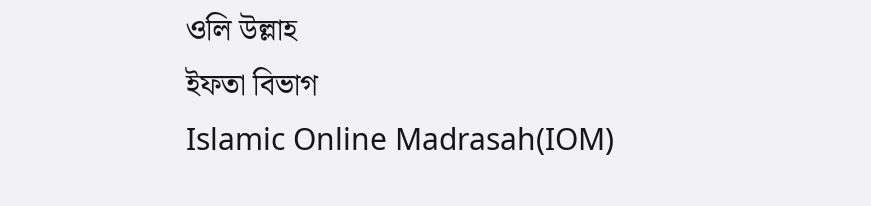ওলি উল্লাহ
ইফতা বিভাগ
Islamic Online Madrasah(IOM)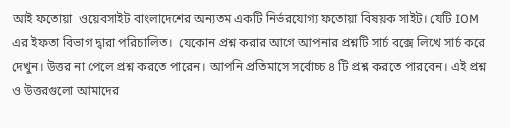আই ফতোয়া  ওয়েবসাইট বাংলাদেশের অন্যতম একটি নির্ভরযোগ্য ফতোয়া বিষয়ক সাইট। যেটি IOM এর ইফতা বিভাগ দ্বারা পরিচালিত।  যেকোন প্রশ্ন করার আগে আপনার প্রশ্নটি সার্চ বক্সে লিখে সার্চ করে দেখুন। উত্তর না পেলে প্রশ্ন করতে পারেন। আপনি প্রতিমাসে সর্বোচ্চ ৪ টি প্রশ্ন করতে পারবেন। এই প্রশ্ন ও উত্তরগুলো আমাদের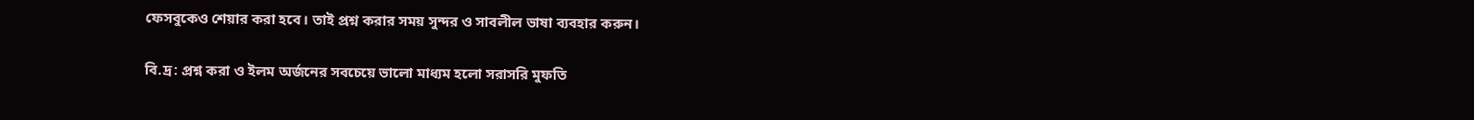ফেসবুকেও শেয়ার করা হবে। তাই প্রশ্ন করার সময় সুন্দর ও সাবলীল ভাষা ব্যবহার করুন।

বি.দ্র: প্রশ্ন করা ও ইলম অর্জনের সবচেয়ে ভালো মাধ্যম হলো সরাসরি মুফতি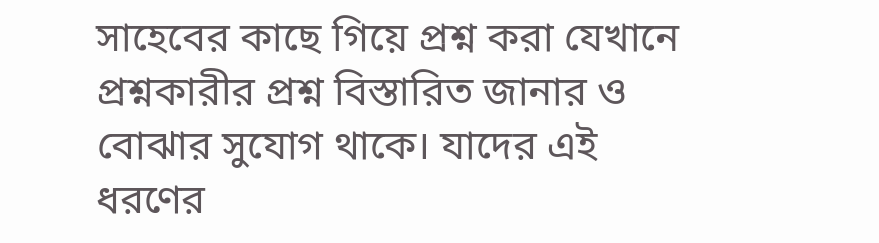সাহেবের কাছে গিয়ে প্রশ্ন করা যেখানে প্রশ্নকারীর প্রশ্ন বিস্তারিত জানার ও বোঝার সুযোগ থাকে। যাদের এই ধরণের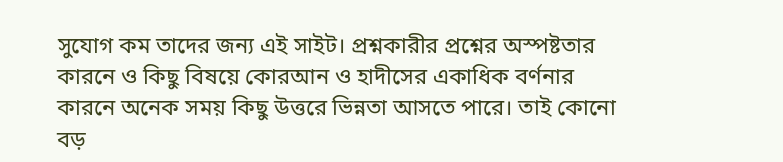সুযোগ কম তাদের জন্য এই সাইট। প্রশ্নকারীর প্রশ্নের অস্পষ্টতার কারনে ও কিছু বিষয়ে কোরআন ও হাদীসের একাধিক বর্ণনার কারনে অনেক সময় কিছু উত্তরে ভিন্নতা আসতে পারে। তাই কোনো বড়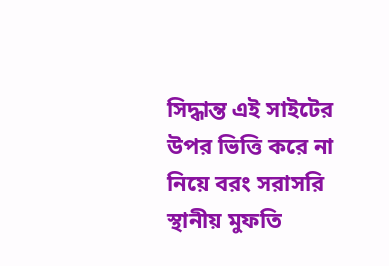সিদ্ধান্ত এই সাইটের উপর ভিত্তি করে না নিয়ে বরং সরাসরি স্থানীয় মুফতি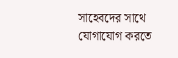সাহেবদের সাথে যোগাযোগ করতে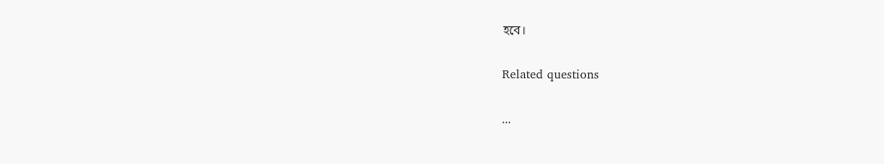হবে।

Related questions

...